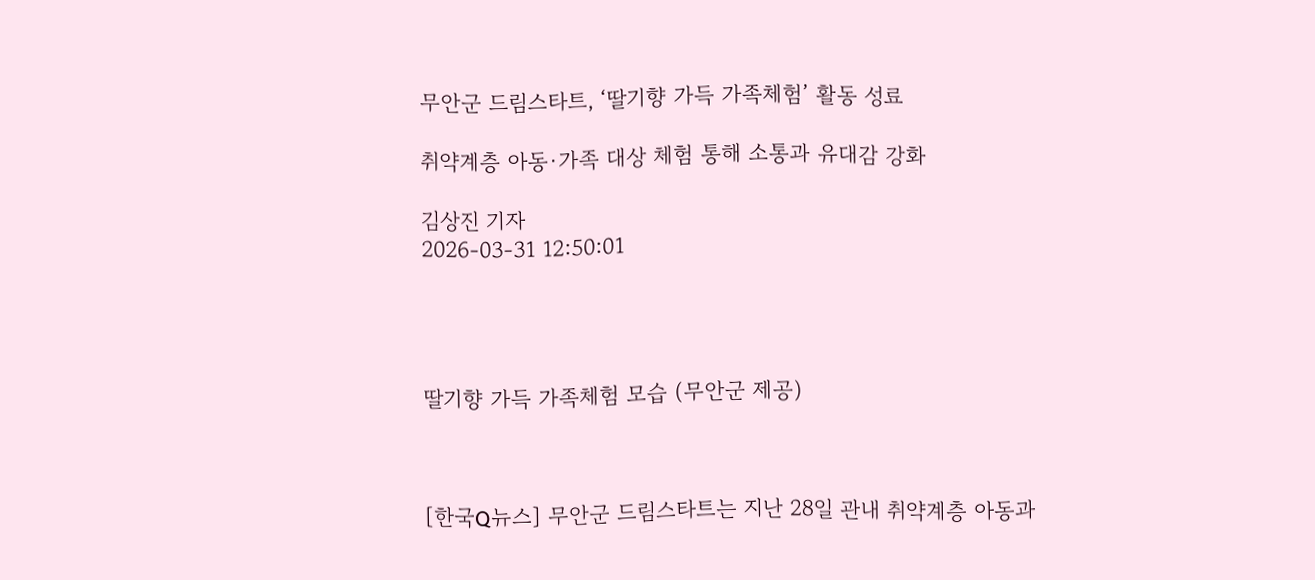무안군 드림스타트, ‘딸기향 가득 가족체험’ 활동 성료

취약계층 아동·가족 대상 체험 통해 소통과 유대감 강화

김상진 기자
2026-03-31 12:50:01




딸기향 가득 가족체험 모습 (무안군 제공)



[한국Q뉴스] 무안군 드림스타트는 지난 28일 관내 취약계층 아동과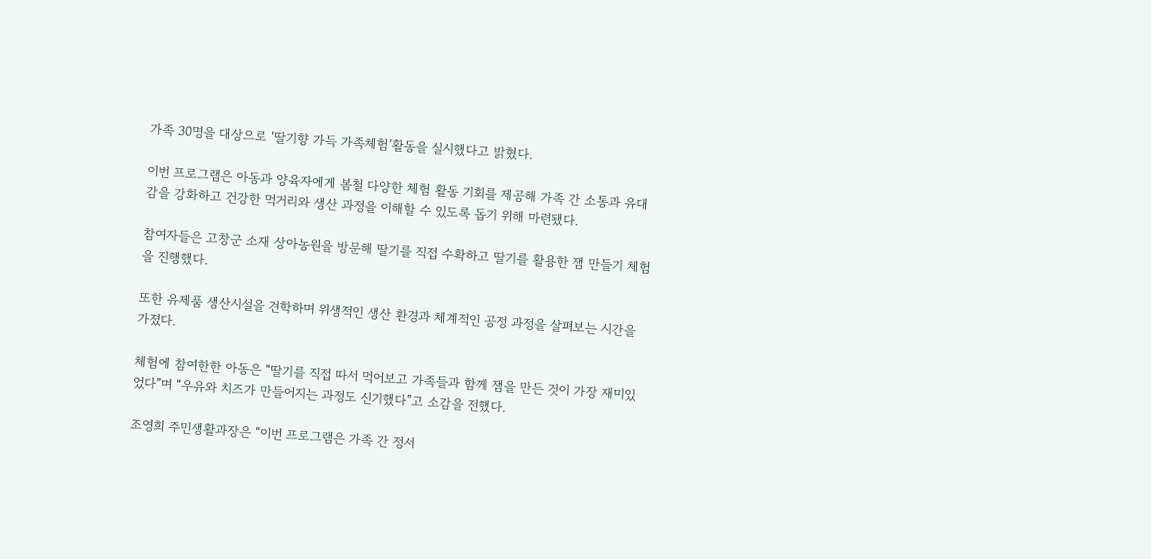가족 30명을 대상으로 ‘딸기향 가득 가족체험’활동을 실시했다고 밝혔다.

이번 프로그램은 아동과 양육자에게 봄철 다양한 체험 활동 기회를 제공해 가족 간 소통과 유대감을 강화하고 건강한 먹거리와 생산 과정을 이해할 수 있도록 돕기 위해 마련됐다.

참여자들은 고창군 소재 상아농원을 방문해 딸기를 직접 수확하고 딸기를 활용한 잼 만들기 체험을 진행했다.

또한 유제품 생산시설을 견학하며 위생적인 생산 환경과 체계적인 공정 과정을 살펴보는 시간을 가졌다.

체험에 참여한한 아동은 “딸기를 직접 따서 먹어보고 가족들과 함께 잼을 만든 것이 가장 재미있었다”며 “우유와 치즈가 만들어지는 과정도 신기했다”고 소감을 전했다.

조영희 주민생활과장은 “이번 프로그램은 가족 간 정서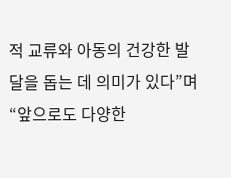적 교류와 아동의 건강한 발달을 돕는 데 의미가 있다”며 “앞으로도 다양한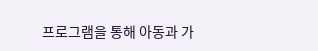프로그램을 통해 아동과 가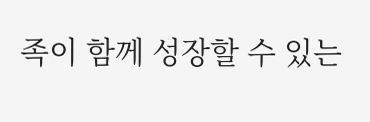족이 함께 성장할 수 있는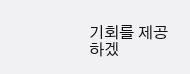기회를 제공하겠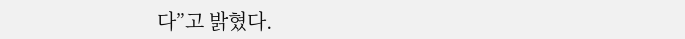다”고 밝혔다.